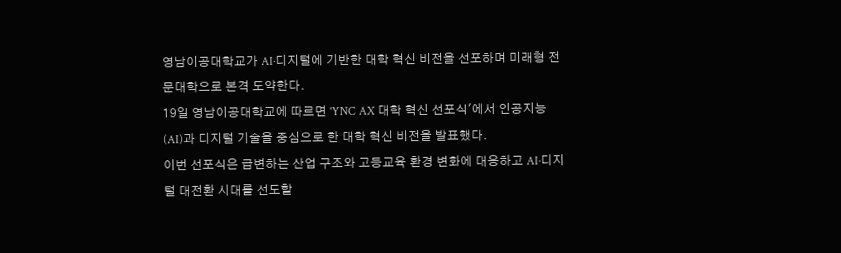영남이공대학교가 AI·디지털에 기반한 대학 혁신 비전을 선포하며 미래형 전문대학으로 본격 도약한다.
19일 영남이공대학교에 따르면 'YNC AX 대학 혁신 선포식'에서 인공지능(AI)과 디지털 기술을 중심으로 한 대학 혁신 비전을 발표했다.
이번 선포식은 급변하는 산업 구조와 고등교육 환경 변화에 대응하고 AI·디지털 대전환 시대를 선도할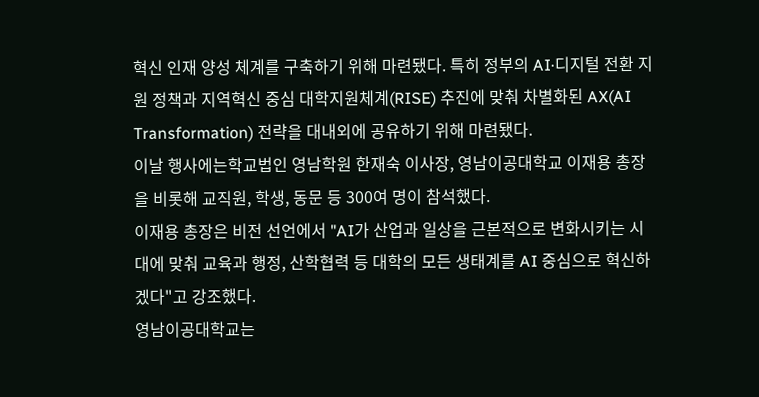혁신 인재 양성 체계를 구축하기 위해 마련됐다. 특히 정부의 AI·디지털 전환 지원 정책과 지역혁신 중심 대학지원체계(RISE) 추진에 맞춰 차별화된 AX(AI Transformation) 전략을 대내외에 공유하기 위해 마련됐다.
이날 행사에는학교법인 영남학원 한재숙 이사장, 영남이공대학교 이재용 총장을 비롯해 교직원, 학생, 동문 등 300여 명이 참석했다.
이재용 총장은 비전 선언에서 "AI가 산업과 일상을 근본적으로 변화시키는 시대에 맞춰 교육과 행정, 산학협력 등 대학의 모든 생태계를 AI 중심으로 혁신하겠다"고 강조했다.
영남이공대학교는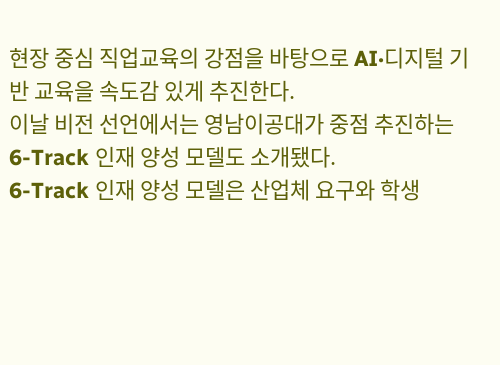현장 중심 직업교육의 강점을 바탕으로 AI·디지털 기반 교육을 속도감 있게 추진한다.
이날 비전 선언에서는 영남이공대가 중점 추진하는 6-Track 인재 양성 모델도 소개됐다.
6-Track 인재 양성 모델은 산업체 요구와 학생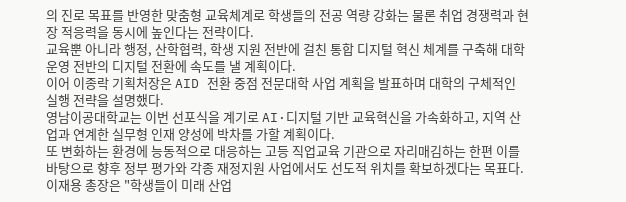의 진로 목표를 반영한 맞춤형 교육체계로 학생들의 전공 역량 강화는 물론 취업 경쟁력과 현장 적응력을 동시에 높인다는 전략이다.
교육뿐 아니라 행정, 산학협력, 학생 지원 전반에 걸친 통합 디지털 혁신 체계를 구축해 대학 운영 전반의 디지털 전환에 속도를 낼 계획이다.
이어 이종락 기획처장은 AID 전환 중점 전문대학 사업 계획을 발표하며 대학의 구체적인 실행 전략을 설명했다.
영남이공대학교는 이번 선포식을 계기로 AI·디지털 기반 교육혁신을 가속화하고, 지역 산업과 연계한 실무형 인재 양성에 박차를 가할 계획이다.
또 변화하는 환경에 능동적으로 대응하는 고등 직업교육 기관으로 자리매김하는 한편 이를 바탕으로 향후 정부 평가와 각종 재정지원 사업에서도 선도적 위치를 확보하겠다는 목표다.
이재용 총장은 "학생들이 미래 산업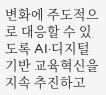변화에 주도적으로 대응할 수 있도록 AI·디지털 기반 교육혁신을 지속 추진하고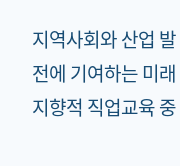지역사회와 산업 발전에 기여하는 미래지향적 직업교육 중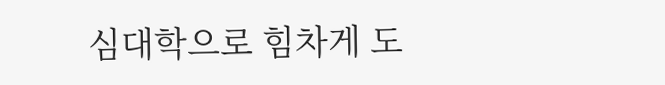심대학으로 힘차게 도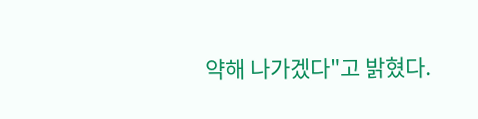약해 나가겠다"고 밝혔다.